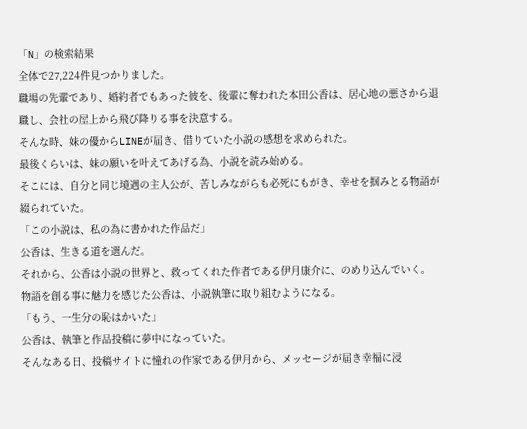「N」の検索結果
全体で27,224件見つかりました。
職場の先輩であり、婚約者でもあった彼を、後輩に奪われた本田公香は、居心地の悪さから退職し、会社の屋上から飛び降りる事を決意する。
そんな時、妹の優からLINEが届き、借りていた小説の感想を求められた。
最後くらいは、妹の願いを叶えてあげる為、小説を読み始める。
そこには、自分と同じ境遇の主人公が、苦しみながらも必死にもがき、幸せを掴みとる物語が綴られていた。
「この小説は、私の為に書かれた作品だ」
公香は、生きる道を選んだ。
それから、公香は小説の世界と、救ってくれた作者である伊月康介に、のめり込んでいく。
物語を創る事に魅力を感じた公香は、小説執筆に取り組むようになる。
「もう、一生分の恥はかいた」
公香は、執筆と作品投稿に夢中になっていた。
そんなある日、投稿サイトに憧れの作家である伊月から、メッセージが届き幸福に浸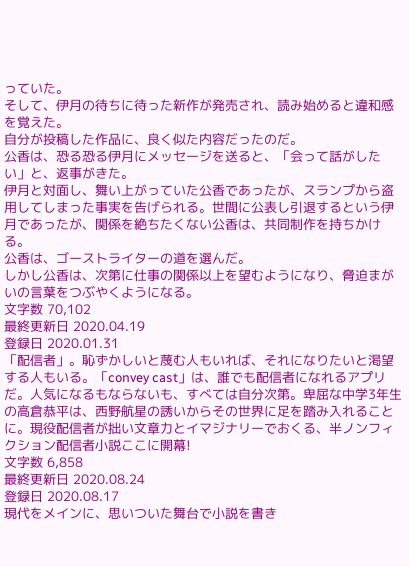っていた。
そして、伊月の待ちに待った新作が発売され、読み始めると違和感を覚えた。
自分が投稿した作品に、良く似た内容だったのだ。
公香は、恐る恐る伊月にメッセージを送ると、「会って話がしたい」と、返事がきた。
伊月と対面し、舞い上がっていた公香であったが、スランプから盗用してしまった事実を告げられる。世間に公表し引退するという伊月であったが、関係を絶ちたくない公香は、共同制作を持ちかける。
公香は、ゴーストライターの道を選んだ。
しかし公香は、次第に仕事の関係以上を望むようになり、脅迫まがいの言葉をつぶやくようになる。
文字数 70,102
最終更新日 2020.04.19
登録日 2020.01.31
「配信者」。恥ずかしいと蔑む人もいれば、それになりたいと渇望する人もいる。「convey cast」は、誰でも配信者になれるアプリだ。人気になるもならないも、すべては自分次第。卑屈な中学3年生の高倉恭平は、西野航星の誘いからその世界に足を踏み入れることに。現役配信者が拙い文章力とイマジナリーでおくる、半ノンフィクション配信者小説ここに開幕!
文字数 6,858
最終更新日 2020.08.24
登録日 2020.08.17
現代をメインに、思いついた舞台で小説を書き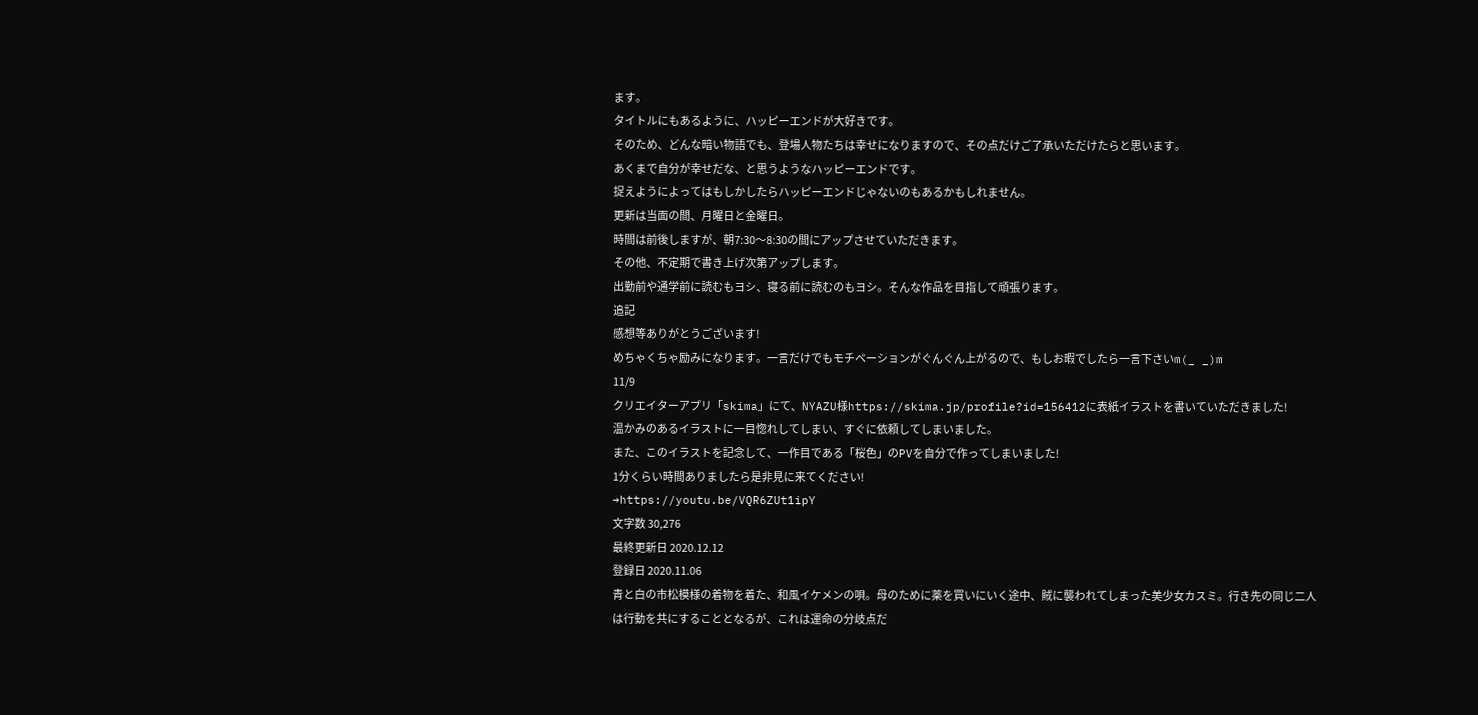ます。
タイトルにもあるように、ハッピーエンドが大好きです。
そのため、どんな暗い物語でも、登場人物たちは幸せになりますので、その点だけご了承いただけたらと思います。
あくまで自分が幸せだな、と思うようなハッピーエンドです。
捉えようによってはもしかしたらハッピーエンドじゃないのもあるかもしれません。
更新は当面の間、月曜日と金曜日。
時間は前後しますが、朝7:30〜8:30の間にアップさせていただきます。
その他、不定期で書き上げ次第アップします。
出勤前や通学前に読むもヨシ、寝る前に読むのもヨシ。そんな作品を目指して頑張ります。
追記
感想等ありがとうございます!
めちゃくちゃ励みになります。一言だけでもモチベーションがぐんぐん上がるので、もしお暇でしたら一言下さいm(_ _)m
11/9
クリエイターアプリ「skima」にて、NYAZU様https://skima.jp/profile?id=156412に表紙イラストを書いていただきました!
温かみのあるイラストに一目惚れしてしまい、すぐに依頼してしまいました。
また、このイラストを記念して、一作目である「桜色」のPVを自分で作ってしまいました!
1分くらい時間ありましたら是非見に来てください!
→https://youtu.be/VQR6ZUt1ipY
文字数 30,276
最終更新日 2020.12.12
登録日 2020.11.06
青と白の市松模様の着物を着た、和風イケメンの唄。母のために薬を買いにいく途中、賊に襲われてしまった美少女カスミ。行き先の同じ二人は行動を共にすることとなるが、これは運命の分岐点だ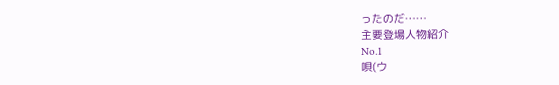ったのだ……
主要登場人物紹介
No.1
唄(ウ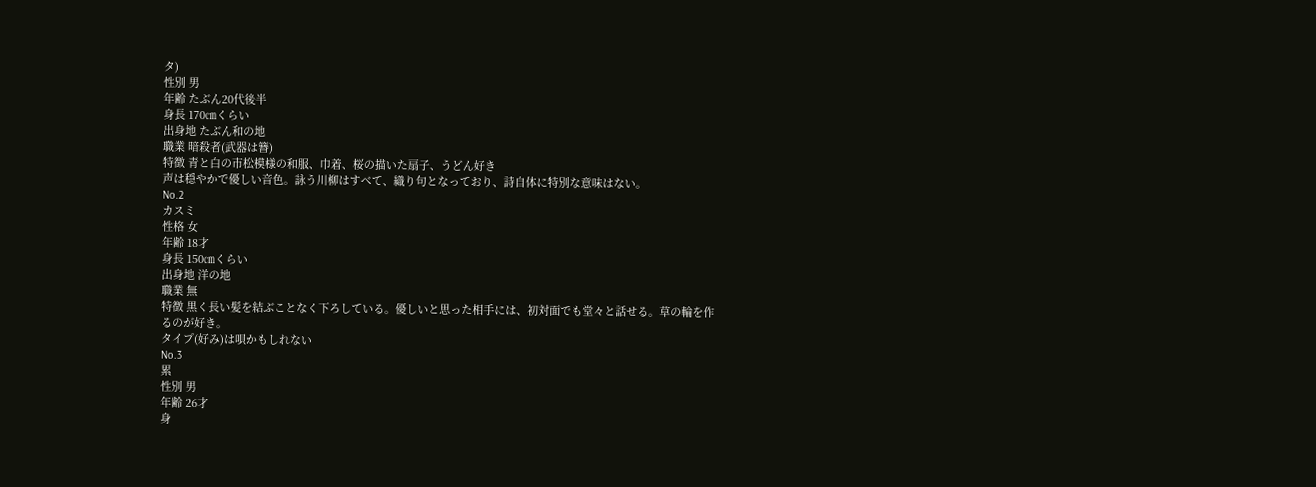タ)
性別 男
年齢 たぶん20代後半
身長 170㎝くらい
出身地 たぶん和の地
職業 暗殺者(武器は簪)
特徴 青と白の市松模様の和服、巾着、桜の描いた扇子、うどん好き
声は穏やかで優しい音色。詠う川柳はすべて、織り句となっており、詩自体に特別な意味はない。
No.2
カスミ
性格 女
年齢 18才
身長 150㎝くらい
出身地 洋の地
職業 無
特徴 黒く長い髪を結ぶことなく下ろしている。優しいと思った相手には、初対面でも堂々と話せる。草の輪を作るのが好き。
タイプ(好み)は唄かもしれない
No.3
累
性別 男
年齢 26才
身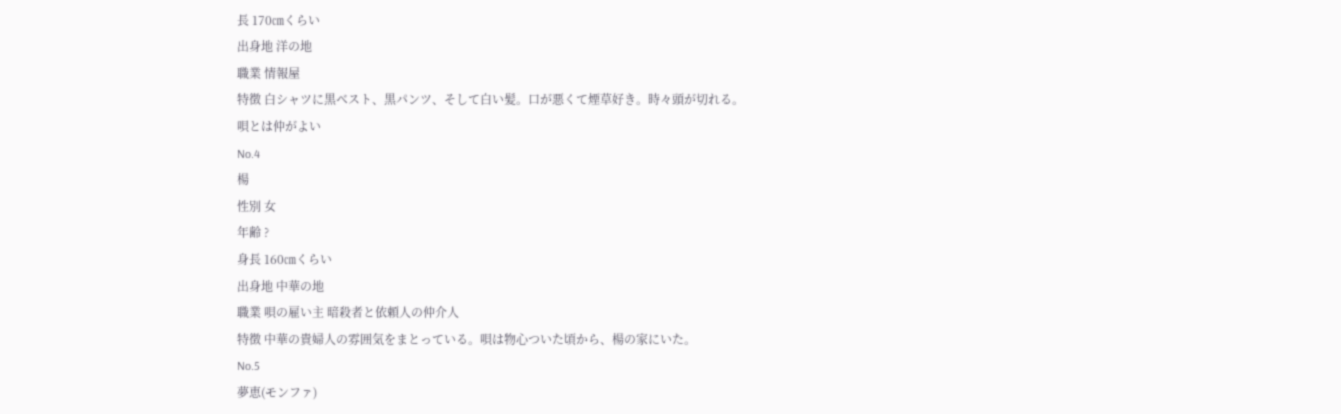長 170㎝くらい
出身地 洋の地
職業 情報屋
特徴 白シャツに黒ベスト、黒パンツ、そして白い髪。口が悪くて煙草好き。時々頭が切れる。
唄とは仲がよい
No.4
楊
性別 女
年齢 ?
身長 160㎝くらい
出身地 中華の地
職業 唄の雇い主 暗殺者と依頼人の仲介人
特徴 中華の貴婦人の雰囲気をまとっている。唄は物心ついた頃から、楊の家にいた。
No.5
夢恵(モンファ)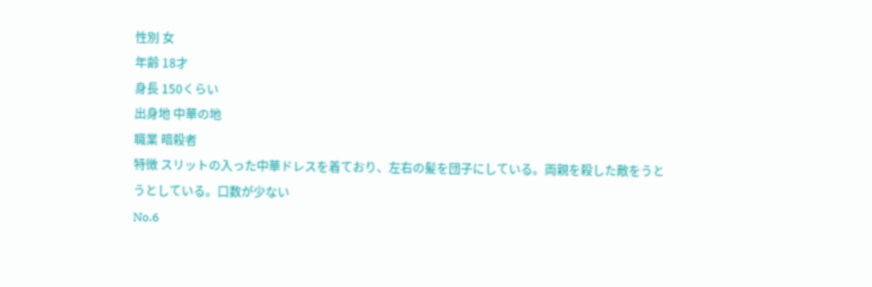性別 女
年齢 18才
身長 150くらい
出身地 中華の地
職業 暗殺者
特徴 スリットの入った中華ドレスを着ており、左右の髪を団子にしている。両親を殺した敵をうとうとしている。口数が少ない
No.6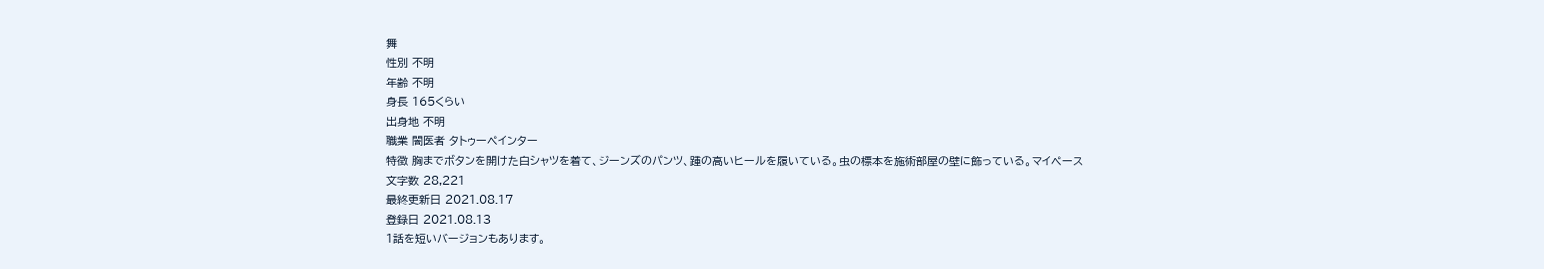舞
性別 不明
年齢 不明
身長 165くらい
出身地 不明
職業 闇医者 タトゥーペインター
特徴 胸までボタンを開けた白シャツを着て、ジーンズのパンツ、踵の高いヒールを履いている。虫の標本を施術部屋の壁に飾っている。マイペース
文字数 28,221
最終更新日 2021.08.17
登録日 2021.08.13
1話を短いバージョンもあります。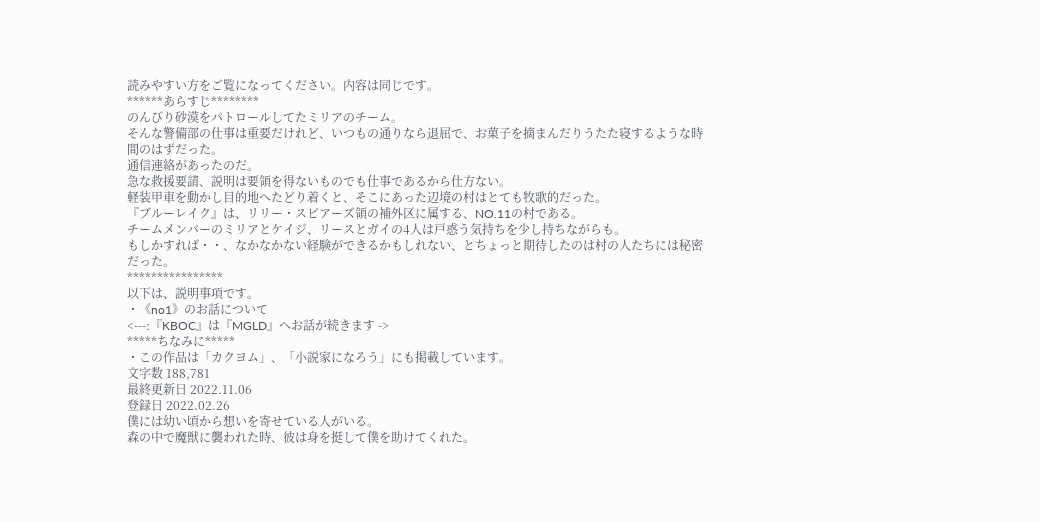読みやすい方をご覧になってください。内容は同じです。
******あらすじ********
のんびり砂漠をパトロールしてたミリアのチーム。
そんな警備部の仕事は重要だけれど、いつもの通りなら退屈で、お菓子を摘まんだりうたた寝するような時間のはずだった。
通信連絡があったのだ。
急な救援要請、説明は要領を得ないものでも仕事であるから仕方ない。
軽装甲車を動かし目的地へたどり着くと、そこにあった辺境の村はとても牧歌的だった。
『ブルーレイク』は、リリー・スピアーズ領の補外区に属する、NO.11の村である。
チームメンバーのミリアとケイジ、リースとガイの4人は戸惑う気持ちを少し持ちながらも。
もしかすれば・・、なかなかない経験ができるかもしれない、とちょっと期待したのは村の人たちには秘密だった。
****************
以下は、説明事項です。
・《no1》のお話について
<---:『KBOC』は『MGLD』へお話が続きます ->
*****ちなみに*****
・この作品は「カクヨム」、「小説家になろう」にも掲載しています。
文字数 188,781
最終更新日 2022.11.06
登録日 2022.02.26
僕には幼い頃から想いを寄せている人がいる。
森の中で魔獣に襲われた時、彼は身を挺して僕を助けてくれた。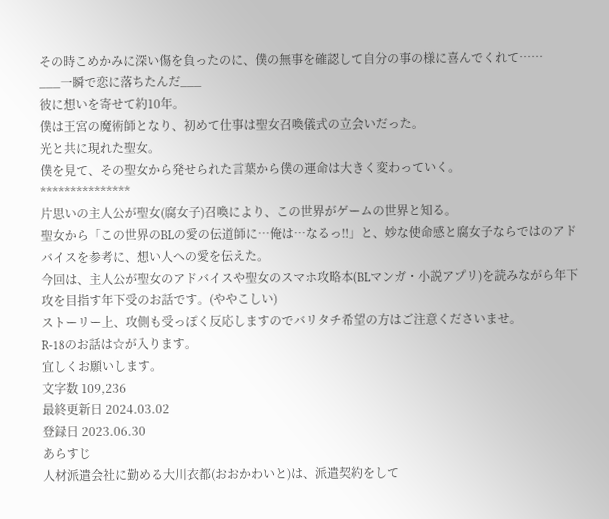その時こめかみに深い傷を負ったのに、僕の無事を確認して自分の事の様に喜んでくれて……
___一瞬で恋に落ちたんだ___
彼に想いを寄せて約10年。
僕は王宮の魔術師となり、初めて仕事は聖女召喚儀式の立会いだった。
光と共に現れた聖女。
僕を見て、その聖女から発せられた言葉から僕の運命は大きく変わっていく。
***************
片思いの主人公が聖女(腐女子)召喚により、この世界がゲームの世界と知る。
聖女から「この世界のBLの愛の伝道師に…俺は…なるっ‼」と、妙な使命感と腐女子ならではのアドバイスを参考に、想い人への愛を伝えた。
今回は、主人公が聖女のアドバイスや聖女のスマホ攻略本(BLマンガ・小説アプリ)を読みながら年下攻を目指す年下受のお話です。(ややこしい)
ストーリー上、攻側も受っぽく反応しますのでバリタチ希望の方はご注意くださいませ。
R-18のお話は☆が入ります。
宜しくお願いします。
文字数 109,236
最終更新日 2024.03.02
登録日 2023.06.30
あらすじ
人材派遣会社に勤める大川衣都(おおかわいと)は、派遣契約をして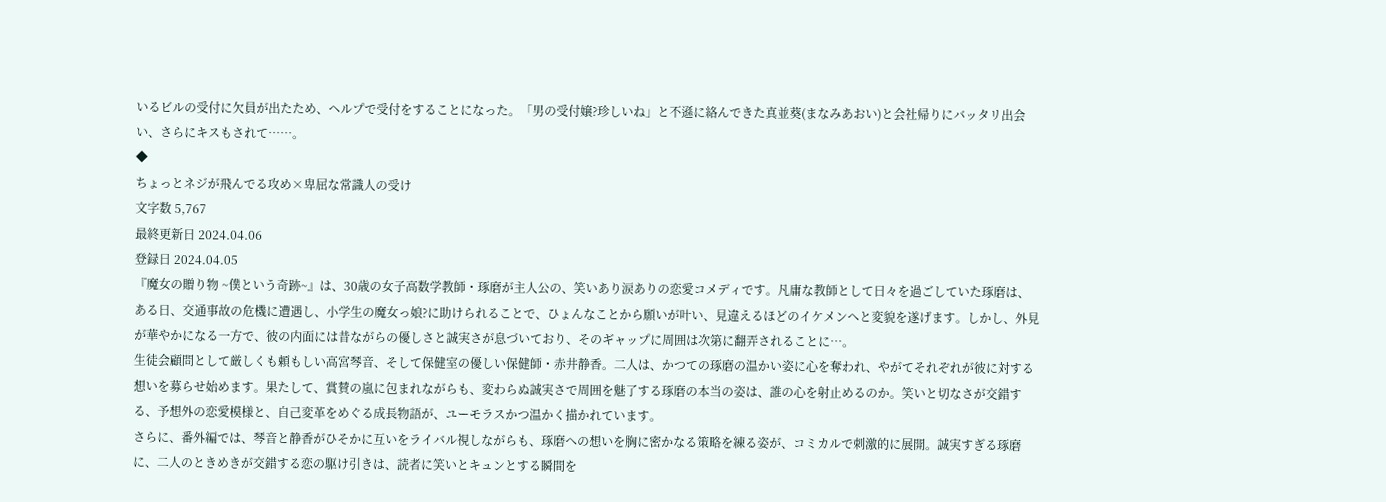いるビルの受付に欠員が出たため、ヘルプで受付をすることになった。「男の受付嬢?珍しいね」と不遜に絡んできた真並葵(まなみあおい)と会社帰りにバッタリ出会い、さらにキスもされて……。
◆
ちょっとネジが飛んでる攻め×卑屈な常識人の受け
文字数 5,767
最終更新日 2024.04.06
登録日 2024.04.05
『魔女の贈り物 ~僕という奇跡~』は、30歳の女子高数学教師・琢磨が主人公の、笑いあり涙ありの恋愛コメディです。凡庸な教師として日々を過ごしていた琢磨は、ある日、交通事故の危機に遭遇し、小学生の魔女っ娘?に助けられることで、ひょんなことから願いが叶い、見違えるほどのイケメンへと変貌を遂げます。しかし、外見が華やかになる一方で、彼の内面には昔ながらの優しさと誠実さが息づいており、そのギャップに周囲は次第に翻弄されることに…。
生徒会顧問として厳しくも頼もしい高宮琴音、そして保健室の優しい保健師・赤井静香。二人は、かつての琢磨の温かい姿に心を奪われ、やがてそれぞれが彼に対する想いを募らせ始めます。果たして、賞賛の嵐に包まれながらも、変わらぬ誠実さで周囲を魅了する琢磨の本当の姿は、誰の心を射止めるのか。笑いと切なさが交錯する、予想外の恋愛模様と、自己変革をめぐる成長物語が、ユーモラスかつ温かく描かれています。
さらに、番外編では、琴音と静香がひそかに互いをライバル視しながらも、琢磨への想いを胸に密かなる策略を練る姿が、コミカルで刺激的に展開。誠実すぎる琢磨に、二人のときめきが交錯する恋の駆け引きは、読者に笑いとキュンとする瞬間を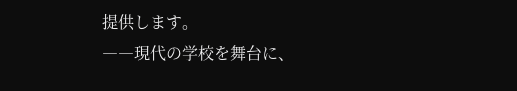提供します。
――現代の学校を舞台に、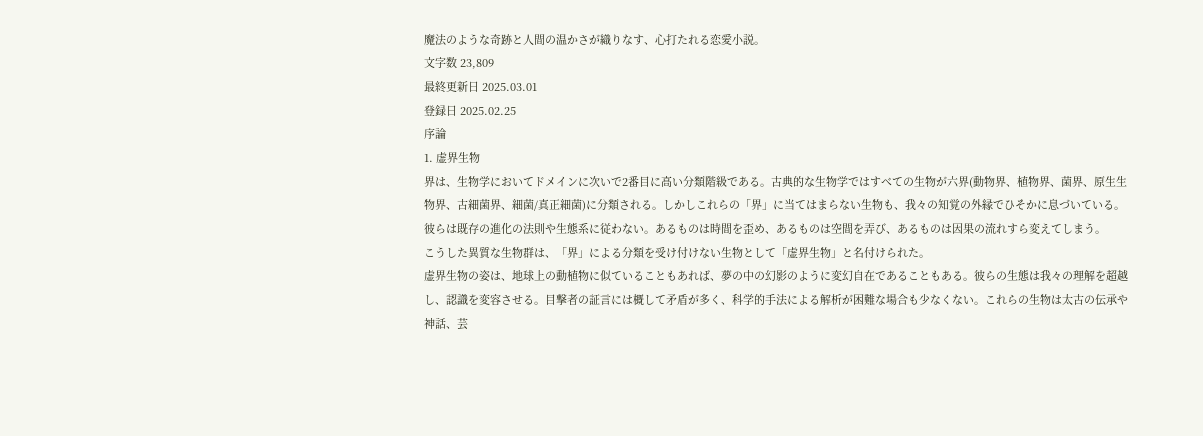魔法のような奇跡と人間の温かさが織りなす、心打たれる恋愛小説。
文字数 23,809
最終更新日 2025.03.01
登録日 2025.02.25
序論
1. 虚界生物
界は、生物学においてドメインに次いで2番目に高い分類階級である。古典的な生物学ではすべての生物が六界(動物界、植物界、菌界、原生生物界、古細菌界、細菌/真正細菌)に分類される。しかしこれらの「界」に当てはまらない生物も、我々の知覚の外縁でひそかに息づいている。彼らは既存の進化の法則や生態系に従わない。あるものは時間を歪め、あるものは空間を弄び、あるものは因果の流れすら変えてしまう。
こうした異質な生物群は、「界」による分類を受け付けない生物として「虚界生物」と名付けられた。
虚界生物の姿は、地球上の動植物に似ていることもあれば、夢の中の幻影のように変幻自在であることもある。彼らの生態は我々の理解を超越し、認識を変容させる。目撃者の証言には概して矛盾が多く、科学的手法による解析が困難な場合も少なくない。これらの生物は太古の伝承や神話、芸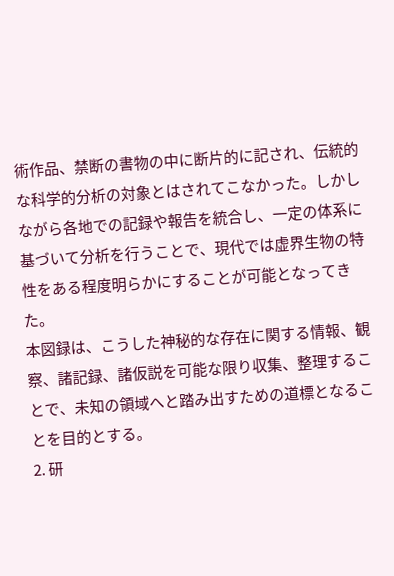術作品、禁断の書物の中に断片的に記され、伝統的な科学的分析の対象とはされてこなかった。しかしながら各地での記録や報告を統合し、一定の体系に基づいて分析を行うことで、現代では虚界生物の特性をある程度明らかにすることが可能となってきた。
本図録は、こうした神秘的な存在に関する情報、観察、諸記録、諸仮説を可能な限り収集、整理することで、未知の領域へと踏み出すための道標となることを目的とする。
2. 研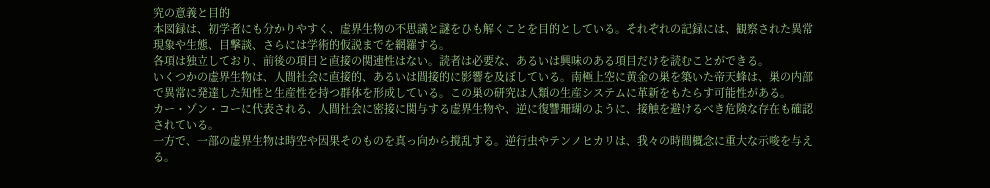究の意義と目的
本図録は、初学者にも分かりやすく、虚界生物の不思議と謎をひも解くことを目的としている。それぞれの記録には、観察された異常現象や生態、目撃談、さらには学術的仮説までを網羅する。
各項は独立しており、前後の項目と直接の関連性はない。読者は必要な、あるいは興味のある項目だけを読むことができる。
いくつかの虚界生物は、人間社会に直接的、あるいは間接的に影響を及ぼしている。南極上空に黄金の巣を築いた帝天蜂は、巣の内部で異常に発達した知性と生産性を持つ群体を形成している。この巣の研究は人類の生産システムに革新をもたらす可能性がある。
カー・ゾン・コーに代表される、人間社会に密接に関与する虚界生物や、逆に復讐珊瑚のように、接触を避けるべき危険な存在も確認されている。
一方で、一部の虚界生物は時空や因果そのものを真っ向から撹乱する。逆行虫やテンノヒカリは、我々の時間概念に重大な示唆を与える。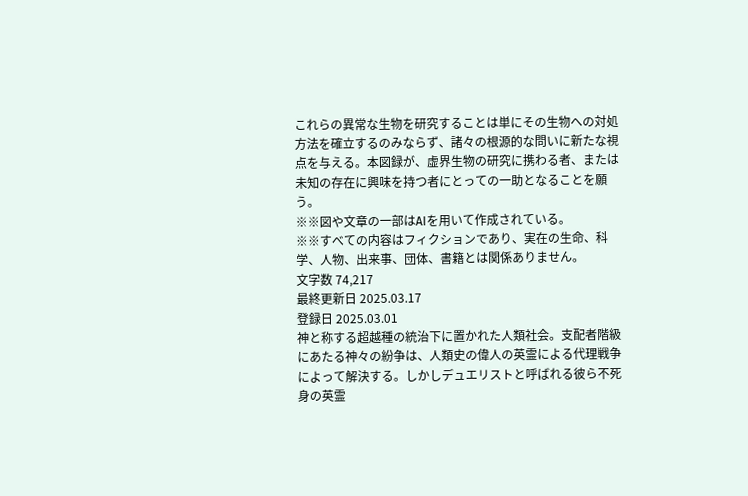これらの異常な生物を研究することは単にその生物への対処方法を確立するのみならず、諸々の根源的な問いに新たな視点を与える。本図録が、虚界生物の研究に携わる者、または未知の存在に興味を持つ者にとっての一助となることを願う。
※※図や文章の一部はAIを用いて作成されている。
※※すべての内容はフィクションであり、実在の生命、科学、人物、出来事、団体、書籍とは関係ありません。
文字数 74,217
最終更新日 2025.03.17
登録日 2025.03.01
神と称する超越種の統治下に置かれた人類社会。支配者階級にあたる神々の紛争は、人類史の偉人の英霊による代理戦争によって解決する。しかしデュエリストと呼ばれる彼ら不死身の英霊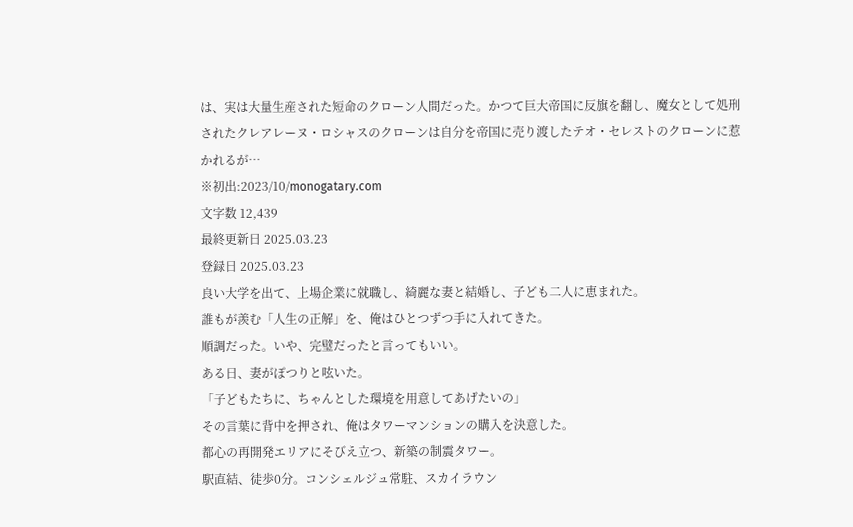は、実は大量生産された短命のクローン人間だった。かつて巨大帝国に反旗を翻し、魔女として処刑されたクレアレーヌ・ロシャスのクローンは自分を帝国に売り渡したテオ・セレストのクローンに惹かれるが…
※初出:2023/10/monogatary.com
文字数 12,439
最終更新日 2025.03.23
登録日 2025.03.23
良い大学を出て、上場企業に就職し、綺麗な妻と結婚し、子ども二人に恵まれた。
誰もが羨む「人生の正解」を、俺はひとつずつ手に入れてきた。
順調だった。いや、完璧だったと言ってもいい。
ある日、妻がぽつりと呟いた。
「子どもたちに、ちゃんとした環境を用意してあげたいの」
その言葉に背中を押され、俺はタワーマンションの購入を決意した。
都心の再開発エリアにそびえ立つ、新築の制震タワー。
駅直結、徒歩0分。コンシェルジュ常駐、スカイラウン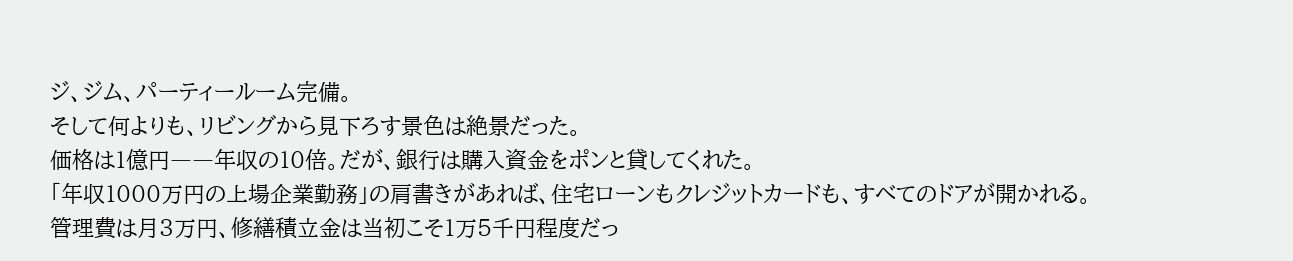ジ、ジム、パーティールーム完備。
そして何よりも、リビングから見下ろす景色は絶景だった。
価格は1億円――年収の10倍。だが、銀行は購入資金をポンと貸してくれた。
「年収1000万円の上場企業勤務」の肩書きがあれば、住宅ローンもクレジットカードも、すべてのドアが開かれる。
管理費は月3万円、修繕積立金は当初こそ1万5千円程度だっ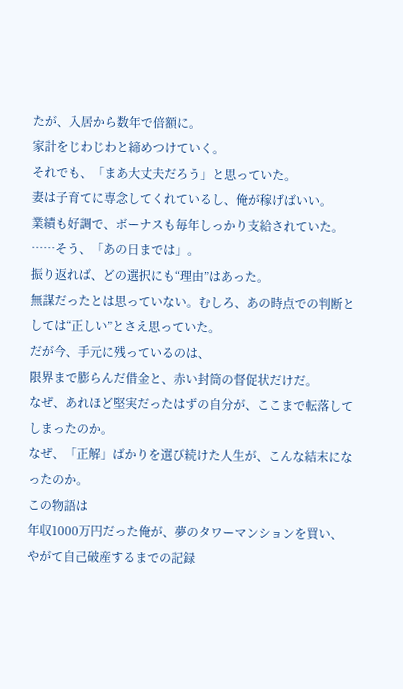たが、入居から数年で倍額に。
家計をじわじわと締めつけていく。
それでも、「まあ大丈夫だろう」と思っていた。
妻は子育てに専念してくれているし、俺が稼げばいい。
業績も好調で、ボーナスも毎年しっかり支給されていた。
……そう、「あの日までは」。
振り返れば、どの選択にも“理由”はあった。
無謀だったとは思っていない。むしろ、あの時点での判断としては“正しい”とさえ思っていた。
だが今、手元に残っているのは、
限界まで膨らんだ借金と、赤い封筒の督促状だけだ。
なぜ、あれほど堅実だったはずの自分が、ここまで転落してしまったのか。
なぜ、「正解」ばかりを選び続けた人生が、こんな結末になったのか。
この物語は
年収1000万円だった俺が、夢のタワーマンションを買い、
やがて自己破産するまでの記録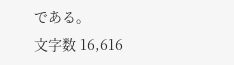である。
文字数 16,616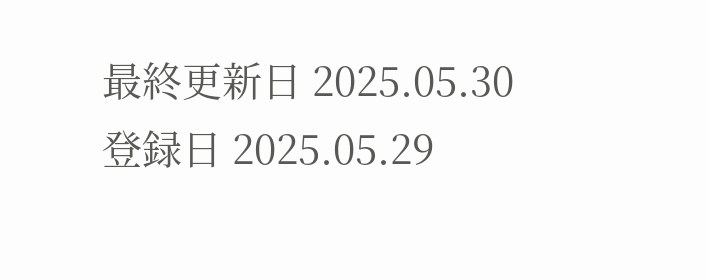最終更新日 2025.05.30
登録日 2025.05.29